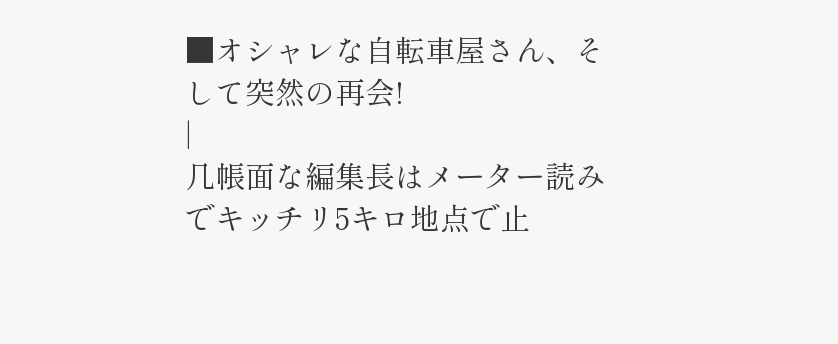■オシャレな自転車屋さん、そして突然の再会!
|
几帳面な編集長はメーター読みでキッチリ5キロ地点で止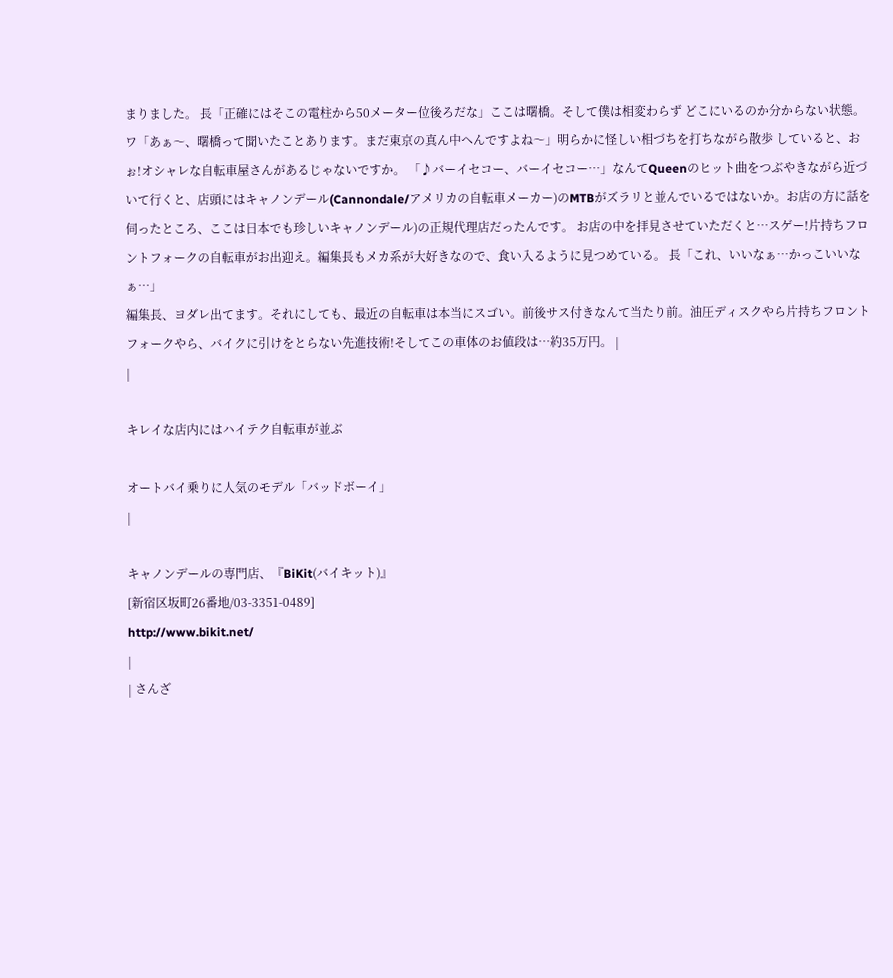まりました。 長「正確にはそこの電柱から50メーター位後ろだな」ここは曙橋。そして僕は相変わらず どこにいるのか分からない状態。 ワ「あぁ〜、曙橋って聞いたことあります。まだ東京の真ん中へんですよね〜」明らかに怪しい相づちを打ちながら散歩 していると、おぉ!オシャレな自転車屋さんがあるじゃないですか。 「♪バーイセコー、バーイセコー…」なんてQueenのヒット曲をつぶやきながら近づいて行くと、店頭にはキャノンデール(Cannondale/アメリカの自転車メーカー)のMTBがズラリと並んでいるではないか。お店の方に話を伺ったところ、ここは日本でも珍しいキャノンデール)の正規代理店だったんです。 お店の中を拝見させていただくと…スゲー!片持ちフロントフォークの自転車がお出迎え。編集長もメカ系が大好きなので、食い入るように見つめている。 長「これ、いいなぁ…かっこいいなぁ…」
編集長、ヨダレ出てます。それにしても、最近の自転車は本当にスゴい。前後サス付きなんて当たり前。油圧ディスクやら片持ちフロントフォークやら、バイクに引けをとらない先進技術!そしてこの車体のお値段は…約35万円。 |
|

キレイな店内にはハイテク自転車が並ぶ

オートバイ乗りに人気のモデル「バッドボーイ」
|

キャノンデールの専門店、『BiKit(バイキット)』
[新宿区坂町26番地/03-3351-0489]
http://www.bikit.net/
|
| さんざ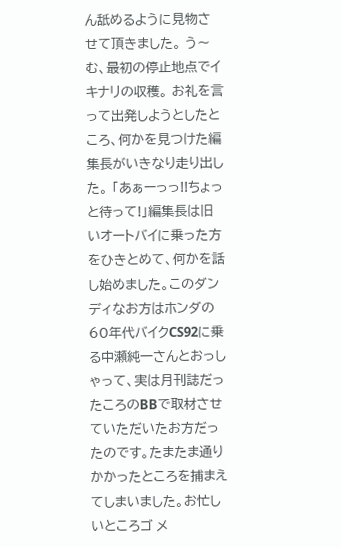ん舐めるように見物させて頂きました。 う〜む、最初の停止地点でイキナリの収穫。 お礼を言って出発しようとしたところ、何かを見つけた編集長がいきなり走り出した。 「あぁーっっ!!ちょっと待って!」編集長は旧いオートバイに乗った方をひきとめて、何かを話し始めました。このダンディなお方はホンダの60年代バイクCS92に乗る中瀬純一さんとおっしゃって、実は月刊誌だったころのBBで取材させていただいたお方だったのです。たまたま通りかかったところを捕まえてしまいました。お忙しいところゴ メ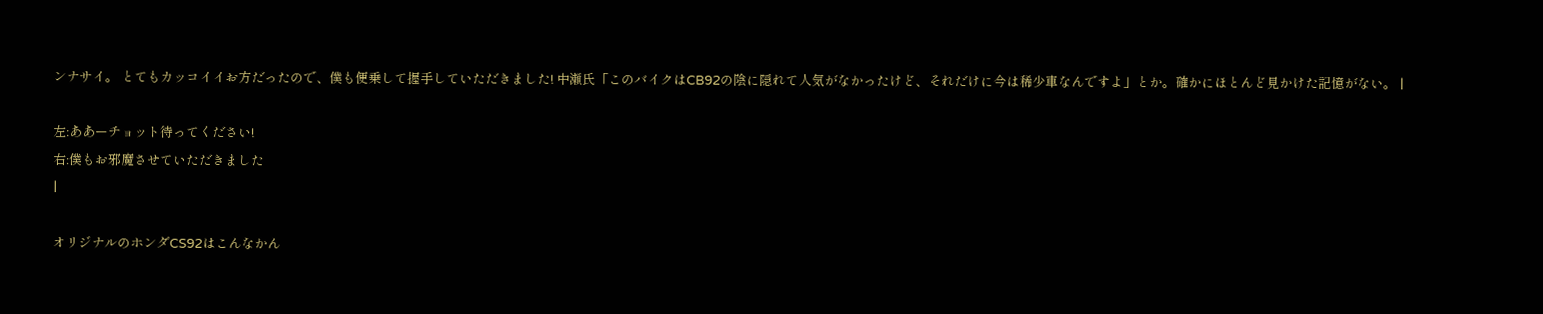ンナサイ。 とてもカッコイイお方だったので、僕も便乗して握手していただきました! 中瀬氏「このバイクはCB92の陰に隠れて人気がなかったけど、それだけに今は稀少車なんですよ」とか。確かにほとんど見かけた記憶がない。 |

左:ああーチョット待ってください!
右:僕もお邪魔させていただきました
|

オリジナルのホンダCS92はこんなかん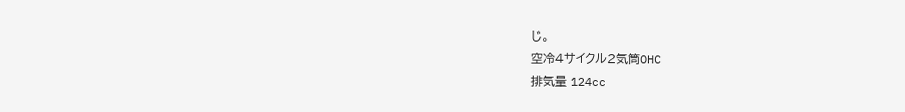じ。
空冷4サイクル2気筒OHC
排気量 124cc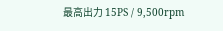最高出力 15PS / 9,500rpm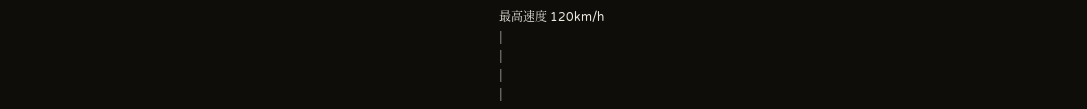最高速度 120km/h
|
|
|
|